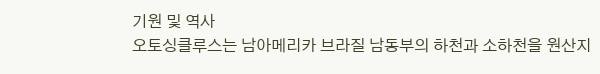기원 및 역사
오토싱클루스는 남아메리카 브라질 남동부의 하천과 소하천을 원산지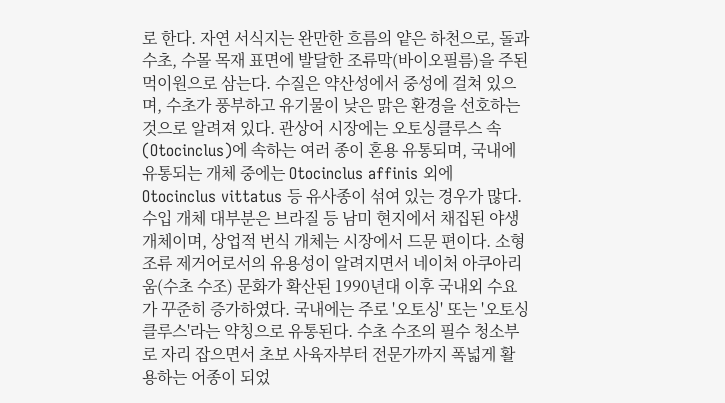로 한다. 자연 서식지는 완만한 흐름의 얕은 하천으로, 돌과 수초, 수몰 목재 표면에 발달한 조류막(바이오필름)을 주된 먹이원으로 삼는다. 수질은 약산성에서 중성에 걸쳐 있으며, 수초가 풍부하고 유기물이 낮은 맑은 환경을 선호하는 것으로 알려져 있다. 관상어 시장에는 오토싱클루스 속(Otocinclus)에 속하는 여러 종이 혼용 유통되며, 국내에 유통되는 개체 중에는 Otocinclus affinis 외에 Otocinclus vittatus 등 유사종이 섞여 있는 경우가 많다. 수입 개체 대부분은 브라질 등 남미 현지에서 채집된 야생 개체이며, 상업적 번식 개체는 시장에서 드문 편이다. 소형 조류 제거어로서의 유용성이 알려지면서 네이처 아쿠아리움(수초 수조) 문화가 확산된 1990년대 이후 국내외 수요가 꾸준히 증가하였다. 국내에는 주로 '오토싱' 또는 '오토싱클루스'라는 약칭으로 유통된다. 수초 수조의 필수 청소부로 자리 잡으면서 초보 사육자부터 전문가까지 폭넓게 활용하는 어종이 되었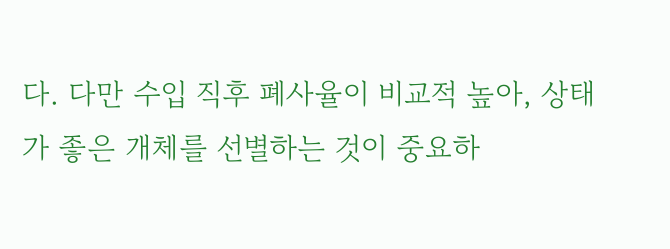다. 다만 수입 직후 폐사율이 비교적 높아, 상태가 좋은 개체를 선별하는 것이 중요하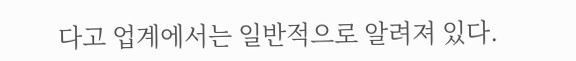다고 업계에서는 일반적으로 알려져 있다.